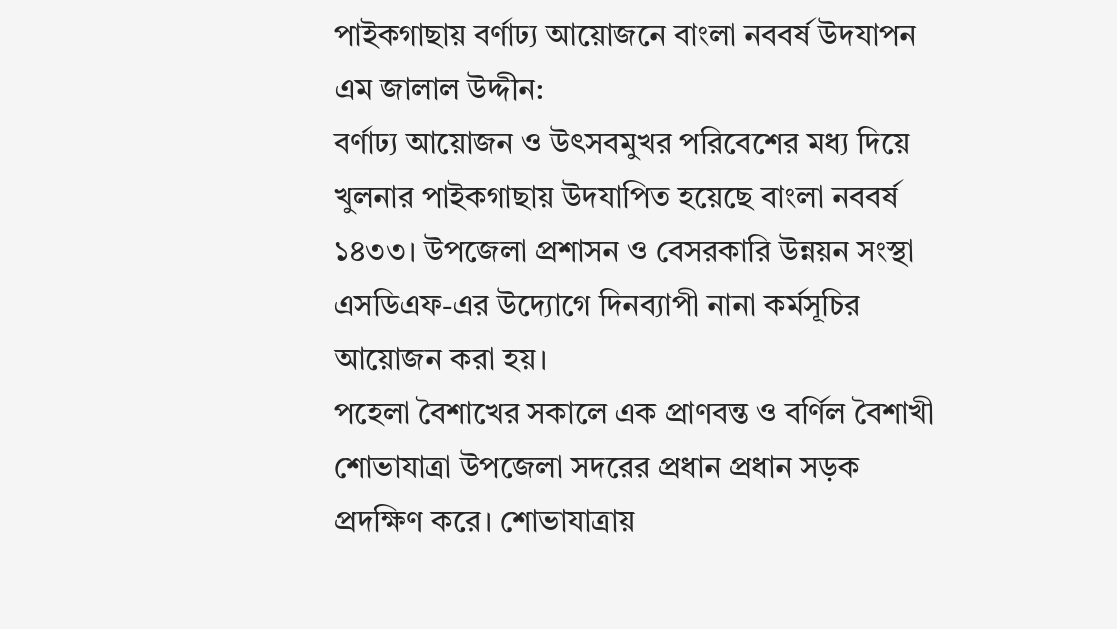পাইকগাছায় বর্ণাঢ্য আয়োজনে বাংলা নববর্ষ উদযাপন
এম জালাল উদ্দীন:
বর্ণাঢ্য আয়োজন ও উৎসবমুখর পরিবেশের মধ্য দিয়ে খুলনার পাইকগাছায় উদযাপিত হয়েছে বাংলা নববর্ষ ১৪৩৩। উপজেলা প্রশাসন ও বেসরকারি উন্নয়ন সংস্থা এসডিএফ-এর উদ্যোগে দিনব্যাপী নানা কর্মসূচির আয়োজন করা হয়।
পহেলা বৈশাখের সকালে এক প্রাণবন্ত ও বর্ণিল বৈশাখী শোভাযাত্রা উপজেলা সদরের প্রধান প্রধান সড়ক প্রদক্ষিণ করে। শোভাযাত্রায়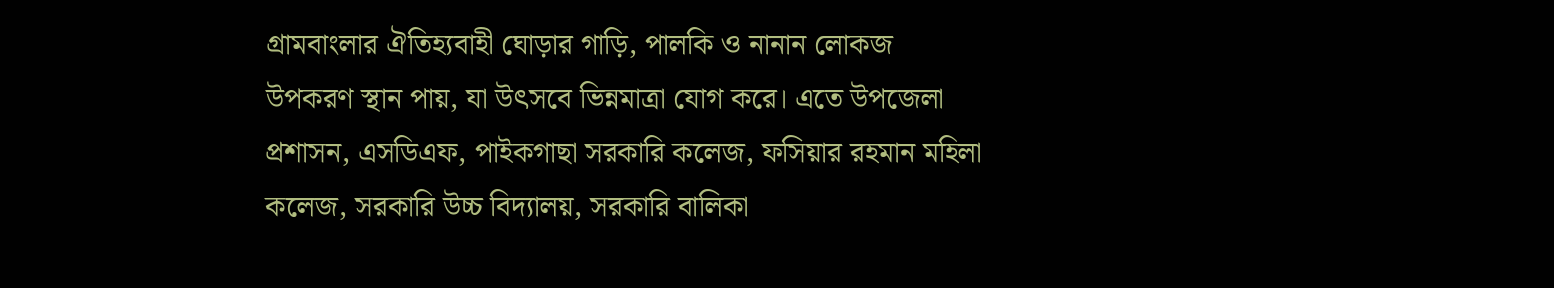গ্রামবাংলার ঐতিহ্যবাহী ঘোড়ার গাড়ি, পালকি ও নানান লোকজ উপকরণ স্থান পায়, যা উৎসবে ভিন্নমাত্রা যোগ করে। এতে উপজেলা প্রশাসন, এসডিএফ, পাইকগাছা সরকারি কলেজ, ফসিয়ার রহমান মহিলা কলেজ, সরকারি উচ্চ বিদ্যালয়, সরকারি বালিকা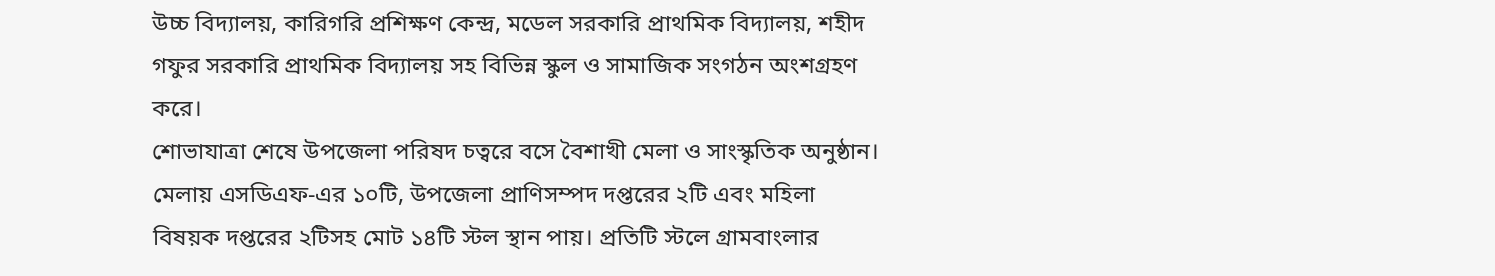উচ্চ বিদ্যালয়, কারিগরি প্রশিক্ষণ কেন্দ্র, মডেল সরকারি প্রাথমিক বিদ্যালয়, শহীদ গফুর সরকারি প্রাথমিক বিদ্যালয় সহ বিভিন্ন স্কুল ও সামাজিক সংগঠন অংশগ্রহণ করে।
শোভাযাত্রা শেষে উপজেলা পরিষদ চত্বরে বসে বৈশাখী মেলা ও সাংস্কৃতিক অনুষ্ঠান। মেলায় এসডিএফ-এর ১০টি, উপজেলা প্রাণিসম্পদ দপ্তরের ২টি এবং মহিলা বিষয়ক দপ্তরের ২টিসহ মোট ১৪টি স্টল স্থান পায়। প্রতিটি স্টলে গ্রামবাংলার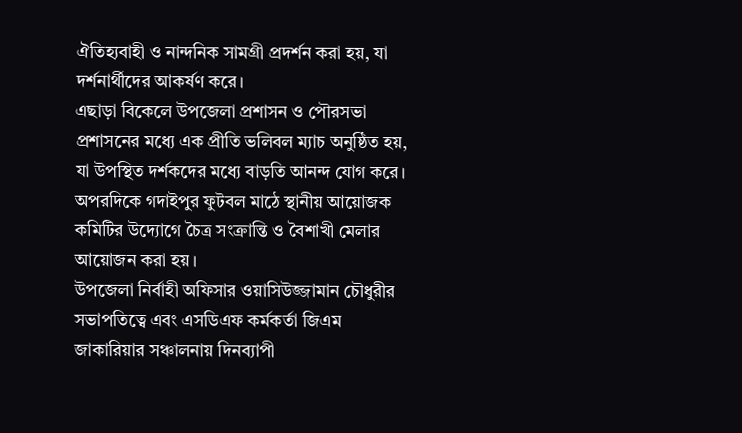ঐতিহ্যবাহী ও নান্দনিক সামগ্রী প্রদর্শন করা হয়, যা দর্শনার্থীদের আকর্ষণ করে।
এছাড়া বিকেলে উপজেলা প্রশাসন ও পৌরসভা প্রশাসনের মধ্যে এক প্রীতি ভলিবল ম্যাচ অনুষ্ঠিত হয়, যা উপস্থিত দর্শকদের মধ্যে বাড়তি আনন্দ যোগ করে। অপরদিকে গদাইপুর ফুটবল মাঠে স্থানীয় আয়োজক কমিটির উদ্যোগে চৈত্র সংক্রান্তি ও বৈশাখী মেলার আয়োজন করা হয়।
উপজেলা নির্বাহী অফিসার ওয়াসিউজ্জামান চৌধুরীর সভাপতিত্বে এবং এসডিএফ কর্মকর্তা জিএম জাকারিয়ার সঞ্চালনায় দিনব্যাপী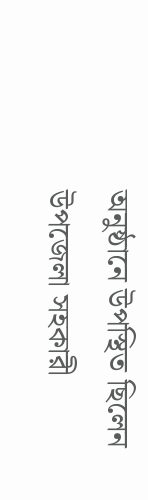অনুষ্ঠানে উপস্থিত ছিলেন উপজেলা সহকারী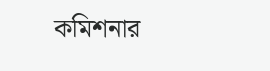কমিশনার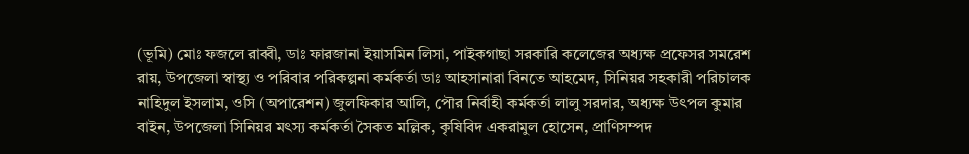(ভূমি) মোঃ ফজলে রাব্বী, ডাঃ ফারজানা ইয়াসমিন লিসা, পাইকগাছা সরকারি কলেজের অধ্যক্ষ প্রফেসর সমরেশ রায়, উপজেলা স্বাস্থ্য ও পরিবার পরিকল্পনা কর্মকর্তা ডাঃ আহসানারা বিনতে আহমেদ, সিনিয়র সহকারী পরিচালক নাহিদুল ইসলাম, ওসি (অপারেশন) জুলফিকার আলি, পৌর নির্বাহী কর্মকর্তা লালু সরদার, অধ্যক্ষ উৎপল কুমার বাইন, উপজেলা সিনিয়র মৎস্য কর্মকর্তা সৈকত মল্লিক, কৃষিবিদ একরামুল হোসেন, প্রাণিসম্পদ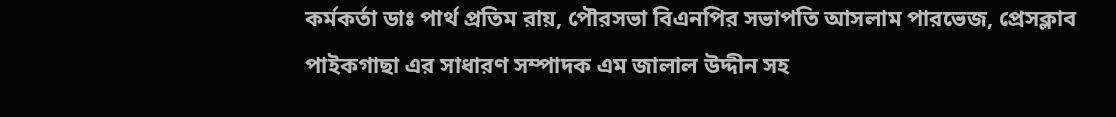কর্মকর্তা ডাঃ পার্থ প্রতিম রায়, পৌরসভা বিএনপির সভাপতি আসলাম পারভেজ, প্রেসক্লাব পাইকগাছা এর সাধারণ সম্পাদক এম জালাল উদ্দীন সহ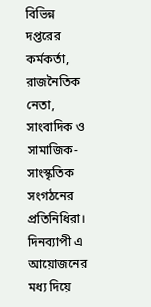বিভিন্ন দপ্তরের কর্মকর্তা, রাজনৈতিক নেতা, সাংবাদিক ও সামাজিক-সাংস্কৃতিক সংগঠনের প্রতিনিধিরা।
দিনব্যাপী এ আয়োজনের মধ্য দিয়ে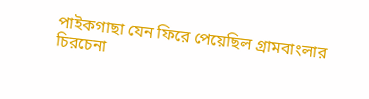পাইকগাছা যেন ফিরে পেয়েছিল গ্রামবাংলার চিরচেনা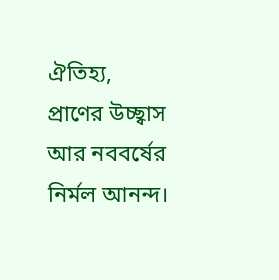ঐতিহ্য, প্রাণের উচ্ছ্বাস আর নববর্ষের নির্মল আনন্দ।